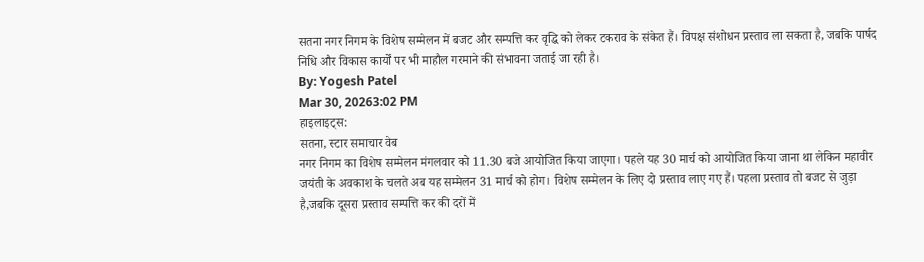सतना नगर निगम के विशेष सम्मेलन में बजट और सम्पत्ति कर वृद्धि को लेकर टकराव के संकेत हैं। विपक्ष संशोधन प्रस्ताव ला सकता है, जबकि पार्षद निधि और विकास कार्यों पर भी माहौल गरमाने की संभावना जताई जा रही है।
By: Yogesh Patel
Mar 30, 20263:02 PM
हाइलाइट्स:
सतना, स्टार समाचार वेब
नगर निगम का विशेष सम्मेलन मंगलवार को 11.30 बजे आयोजित किया जाएगा। पहले यह 30 मार्च को आयोजित किया जाना था लेकिन महावीर जयंती के अवकाश के चलते अब यह सम्मेलन 31 मार्च को होग। विशेष सम्मेलन के लिए दो प्रस्ताव लाए गए हैं। पहला प्रस्ताव तो बजट से जुड़ा है,जबकि दूसरा प्रस्ताव सम्पत्ति कर की दरों में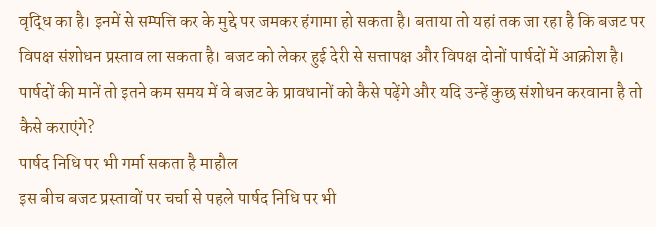वृद्धि का है। इनमें से सम्पत्ति कर के मुद्दे पर जमकर हंगामा हो सकता है। बताया तो यहां तक जा रहा है कि बजट पर विपक्ष संशोधन प्रस्ताव ला सकता है। बजट को लेकर हुई देरी से सत्तापक्ष और विपक्ष दोनों पार्षदों में आक्रोश है। पार्षदों की मानें तो इतने कम समय में वे बजट के प्रावधानों को कैसे पढ़ेंगे और यदि उन्हें कुछ संशोधन करवाना है तो कैसे कराएंगे?
पार्षद निधि पर भी गर्मा सकता है माहौल
इस बीच बजट प्रस्तावों पर चर्चा से पहले पार्षद निधि पर भी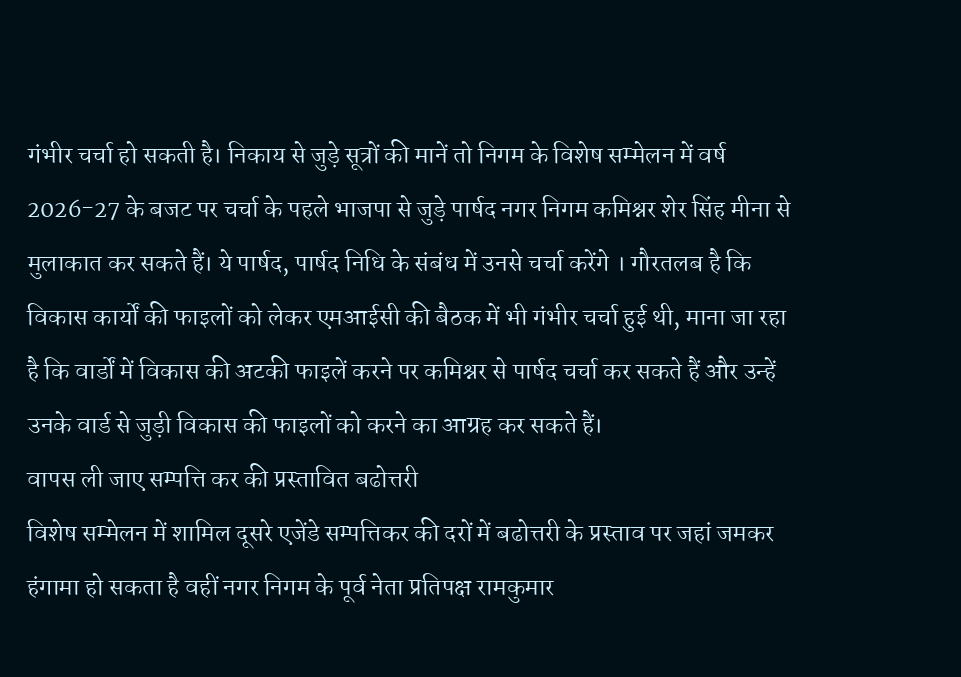गंभीर चर्चा हो सकती है। निकाय से जुड़े सूत्रों की मानें तो निगम के विशेष सम्मेलन में वर्ष 2026-27 के बजट पर चर्चा के पहले भाजपा से जुड़े पार्षद नगर निगम कमिश्नर शेर सिंह मीना से मुलाकात कर सकते हैं। ये पार्षद, पार्षद निधि के संबंध में उनसे चर्चा करेंगे । गौरतलब है कि विकास कार्यों की फाइलों को लेकर एमआईसी की बैठक में भी गंभीर चर्चा हुई थी, माना जा रहा है कि वार्डों में विकास की अटकी फाइलें करने पर कमिश्नर से पार्षद चर्चा कर सकते हैं और उन्हें उनके वार्ड से जुड़ी विकास की फाइलों को करने का आग्रह कर सकते हैं।
वापस ली जाए सम्पत्ति कर की प्रस्तावित बढोत्तरी
विशेष सम्मेलन में शामिल दूसरे एजेंडे सम्पत्तिकर की दरों में बढोत्तरी के प्रस्ताव पर जहां जमकर हंगामा हो सकता है वहीं नगर निगम के पूर्व नेता प्रतिपक्ष रामकुमार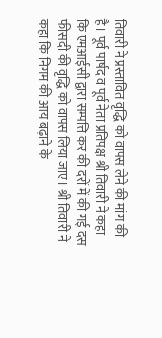तिवारी ने प्रस्तावित वृद्धि को वापस लेने की मांग की है। पूर्व पार्षद व पूर्व नेता प्रतिपक्ष श्री तिवारी ने कहा कि एमआईसी द्वारा सम्पत्ति कर की दरों में की गई दस फीसदी की वृद्धि को वापस लिया जाए। श्री तिवारी ने कहा कि निगम की आय बढ़ाने के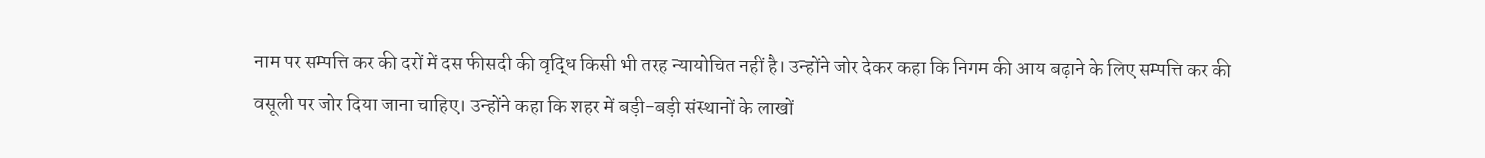नाम पर सम्पत्ति कर की दरों में दस फीसदी की वृद्धि किसी भी तरह न्यायोचित नहीं है। उन्होंने जोर देकर कहा कि निगम की आय बढ़ाने के लिए सम्पत्ति कर की वसूली पर जोर दिया जाना चाहिए। उन्होंने कहा कि शहर में बड़ी-बड़ी संस्थानों के लाखों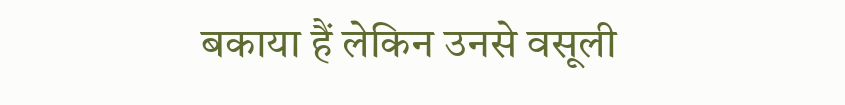बकाया हैं लेकिन उनसे वसूली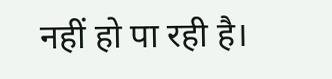नहीं हो पा रही है।